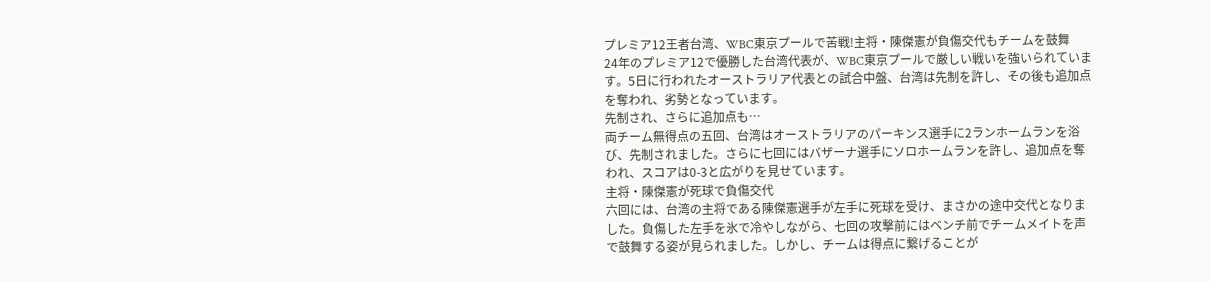プレミア12王者台湾、WBC東京プールで苦戦!主将・陳傑憲が負傷交代もチームを鼓舞
24年のプレミア12で優勝した台湾代表が、WBC東京プールで厳しい戦いを強いられています。5日に行われたオーストラリア代表との試合中盤、台湾は先制を許し、その後も追加点を奪われ、劣勢となっています。
先制され、さらに追加点も…
両チーム無得点の五回、台湾はオーストラリアのパーキンス選手に2ランホームランを浴び、先制されました。さらに七回にはバザーナ選手にソロホームランを許し、追加点を奪われ、スコアは0-3と広がりを見せています。
主将・陳傑憲が死球で負傷交代
六回には、台湾の主将である陳傑憲選手が左手に死球を受け、まさかの途中交代となりました。負傷した左手を氷で冷やしながら、七回の攻撃前にはベンチ前でチームメイトを声で鼓舞する姿が見られました。しかし、チームは得点に繋げることが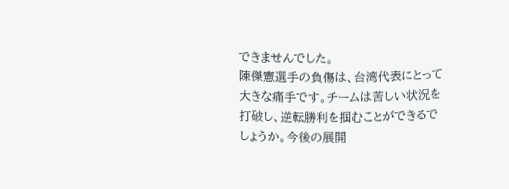できませんでした。
陳傑憲選手の負傷は、台湾代表にとって大きな痛手です。チームは苦しい状況を打破し、逆転勝利を掴むことができるでしょうか。今後の展開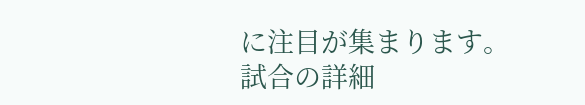に注目が集まります。
試合の詳細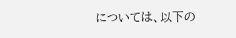については、以下の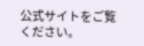公式サイトをご覧ください。